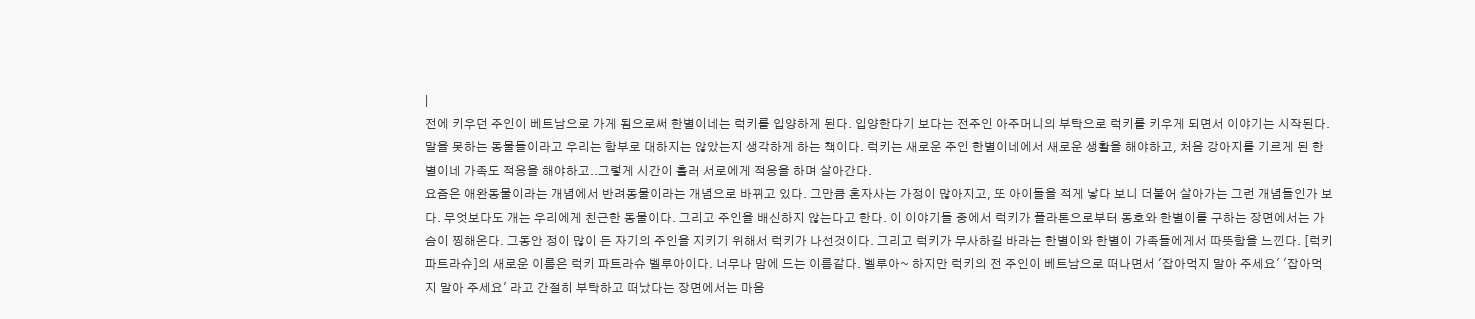|
전에 키우던 주인이 베트남으로 가게 됨으로써 한별이네는 럭키를 입양하게 된다. 입양한다기 보다는 전주인 아주머니의 부탁으로 럭키를 키우게 되면서 이야기는 시작된다. 말을 못하는 동물들이라고 우리는 함부로 대하지는 않았는지 생각하게 하는 책이다. 럭키는 새로운 주인 한별이네에서 새로운 생활을 해야하고, 처음 강아지를 기르게 된 한별이네 가족도 적응을 해야하고..그렇게 시간이 흘러 서로에게 적응을 하며 살아간다.
요즘은 애완동물이라는 개념에서 반려동물이라는 개념으로 바뀌고 있다. 그만큼 혼자사는 가정이 많아지고, 또 아이들을 적게 낳다 보니 더불어 살아가는 그런 개념들인가 보다. 무엇보다도 개는 우리에게 친근한 동물이다. 그리고 주인을 배신하지 않는다고 한다. 이 이야기들 중에서 럭키가 플라톤으로부터 동호와 한별이를 구하는 장면에서는 가슴이 찡해온다. 그동안 정이 많이 든 자기의 주인을 지키기 위해서 럭키가 나선것이다. 그리고 럭키가 무사하길 바라는 한별이와 한별이 가족들에게서 따뜻함을 느낀다. [럭키 파트라슈]의 새로운 이름은 럭키 파트라슈 벨루아이다. 너무나 맘에 드는 이름같다. 벨루아~ 하지만 럭키의 전 주인이 베트남으로 떠나면서 '잡아먹지 말아 주세요' '잡아먹지 말아 주세요' 라고 간절히 부탁하고 떠났다는 장면에서는 마음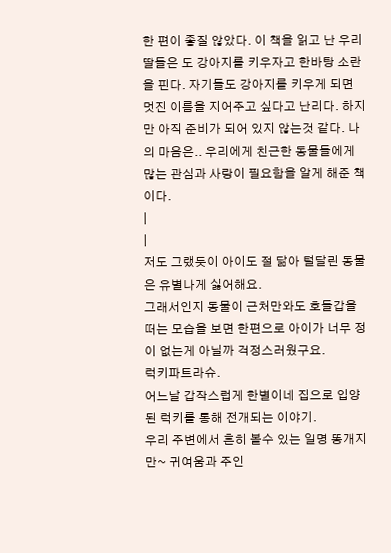한 편이 좋질 않았다. 이 책을 읽고 난 우리 딸들은 도 강아지를 키우자고 한바탕 소란을 핀다. 자기들도 강아지를 키우게 되면 멋진 이름을 지어주고 싶다고 난리다. 하지만 아직 준비가 되어 있지 않는것 같다. 나의 마음은.. 우리에게 친근한 동물들에게 많는 관심과 사랑이 필요함을 알게 해준 책이다.
|
|
저도 그랬듯이 아이도 절 닮아 털달린 동물은 유별나게 싫어해요.
그래서인지 동물이 근처만와도 호들갑을 떠는 모습을 보면 한편으로 아이가 너무 정이 없는게 아닐까 걱정스러웠구요.
럭키파트라슈.
어느날 갑작스럽게 한별이네 집으로 입양된 럭키를 통해 전개되는 이야기.
우리 주변에서 흔히 볼수 있는 일명 똥개지만~ 귀여움과 주인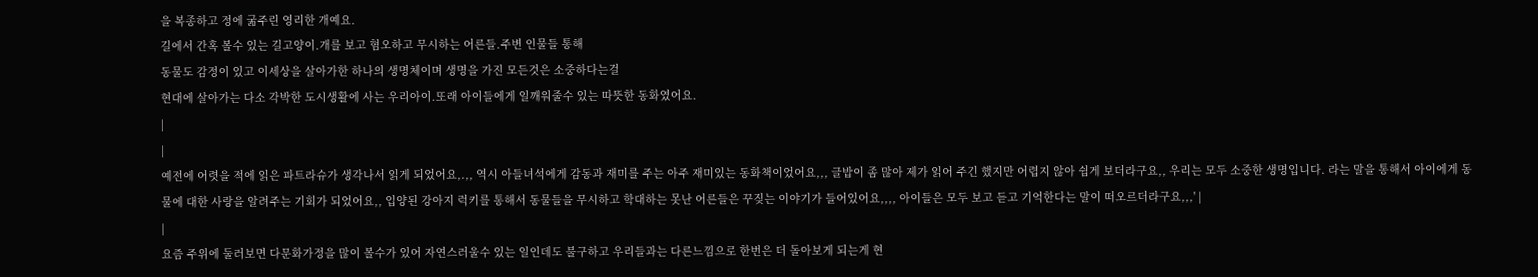을 복종하고 정에 굶주린 영리한 개예요.
길에서 간혹 볼수 있는 길고양이.개를 보고 혐오하고 무시하는 어른들.주변 인물들 통해
동물도 감정이 있고 이세상을 살아가한 하나의 생명체이며 생명을 가진 모든것은 소중하다는걸
현대에 살아가는 다소 각박한 도시생활에 사는 우리아이.또래 아이들에게 일깨워줄수 있는 따뜻한 동화였어요.
|
|
예전에 어렷을 적에 읽은 파트라슈가 생각나서 읽게 되었어요,.,, 역시 아들녀석에게 감동과 재미를 주는 아주 재미있는 동화책이었어요,,, 글밥이 좀 많아 제가 읽어 주긴 했지만 어렵지 않아 쉽게 보더라구요,, 우리는 모두 소중한 생명입니다. 라는 말을 통해서 아이에게 동물에 대한 사랑을 알려주는 기회가 되었어요,, 입양된 강아지 럭키를 통해서 동물들을 무시하고 학대하는 못난 어른들은 꾸짖는 이야기가 들어있어요,,,, 아이들은 모두 보고 듣고 기억한다는 말이 떠오르더라구요,,,' |
|
요즘 주위에 둘러보면 다문화가정을 많이 볼수가 있어 자연스러울수 있는 일인데도 불구하고 우리들과는 다른느낌으로 한번은 더 돌아보게 되는게 현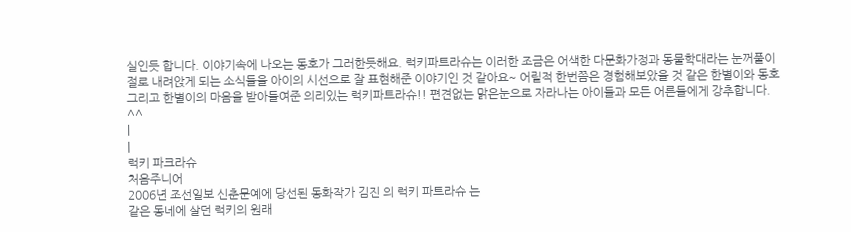실인듯 합니다. 이야기속에 나오는 동호가 그러한듯해요. 럭키파트라슈는 이러한 조금은 어색한 다문화가정과 동물학대라는 눈꺼풀이 절로 내려앉게 되는 소식들을 아이의 시선으로 잘 표현해준 이야기인 것 같아요~ 어릴적 한번쯤은 경험해보았을 것 같은 한별이와 동호 그리고 한별이의 마음을 받아들여준 의리있는 럭키파트라슈!! 편견없는 맑은눈으로 자라나는 아이들과 모든 어른들에게 강추합니다. ^^
|
|
럭키 파크라슈
처음주니어
2006년 조선일보 신춘문예에 당선된 동화작가 김진 의 럭키 파트라슈 는
같은 동네에 살던 럭키의 원래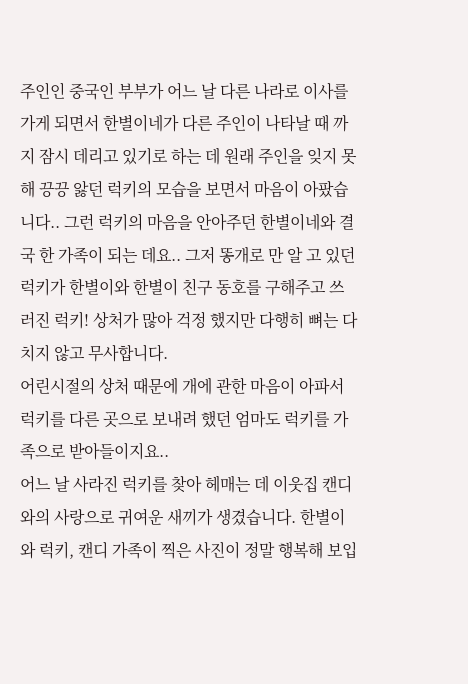주인인 중국인 부부가 어느 날 다른 나라로 이사를 가게 되면서 한별이네가 다른 주인이 나타날 때 까지 잠시 데리고 있기로 하는 데 원래 주인을 잊지 못해 끙끙 앓던 럭키의 모습을 보면서 마음이 아팠습니다.. 그런 럭키의 마음을 안아주던 한별이네와 결국 한 가족이 되는 데요.. 그저 똥개로 만 알 고 있던 럭키가 한별이와 한별이 친구 동호를 구해주고 쓰러진 럭키! 상처가 많아 걱정 했지만 다행히 뼈는 다치지 않고 무사합니다.
어린시절의 상처 때문에 개에 관한 마음이 아파서 럭키를 다른 곳으로 보내려 했던 엄마도 럭키를 가족으로 받아들이지요..
어느 날 사라진 럭키를 찾아 헤매는 데 이웃집 캔디와의 사랑으로 귀여운 새끼가 생겼습니다. 한별이와 럭키, 캔디 가족이 찍은 사진이 정말 행복해 보입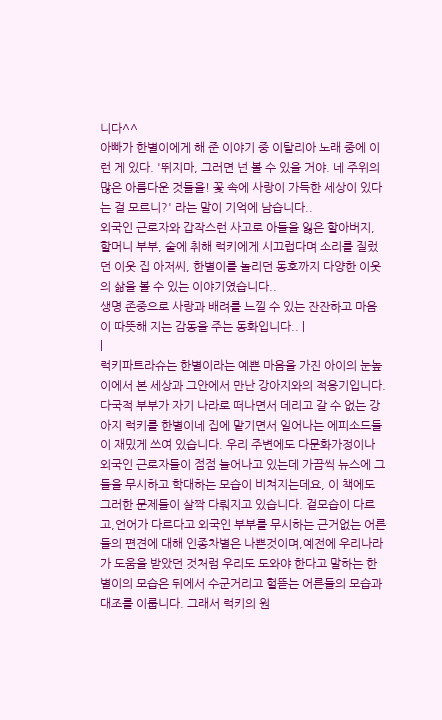니다^^
아빠가 한별이에게 해 준 이야기 중 이탈리아 노래 중에 이런 게 있다. '뛰지마, 그러면 넌 볼 수 있을 거야. 네 주위의 많은 아름다운 것들을! 꽃 속에 사랑이 가득한 세상이 있다는 걸 모르니?' 라는 말이 기억에 남습니다..
외국인 근로자와 갑작스런 사고로 아들을 잃은 할아버지, 할머니 부부, 술에 취해 럭키에게 시끄럽다며 소리를 질렀던 이웃 집 아저씨, 한별이를 놀리던 동호까지 다양한 이웃의 삶을 볼 수 있는 이야기였습니다..
생명 존중으로 사랑과 배려를 느낄 수 있는 잔잔하고 마음이 따뜻해 지는 감동을 주는 동화입니다.. |
|
럭키파트라슈는 한별이라는 예쁜 마음을 가진 아이의 눈높이에서 본 세상과 그안에서 만난 강아지와의 적응기입니다. 다국적 부부가 자기 나라로 떠나면서 데리고 갈 수 없는 강아지 럭키를 한별이네 집에 맡기면서 일어나는 에피소드들이 재밌게 쓰여 있습니다. 우리 주변에도 다문화가정이나 외국인 근로자들이 점점 늘어나고 있는데 가끔씩 뉴스에 그들을 무시하고 학대하는 모습이 비쳐지는데요, 이 책에도 그러한 문제들이 살짝 다뤄지고 있습니다. 겉모습이 다르고,언어가 다르다고 외국인 부부를 무시하는 근거없는 어른들의 편견에 대해 인종차별은 나쁜것이며,예전에 우리나라가 도움을 받았던 것처럼 우리도 도와야 한다고 말하는 한별이의 모습은 뒤에서 수군거리고 헐뜯는 어른들의 모습과 대조를 이룹니다. 그래서 럭키의 원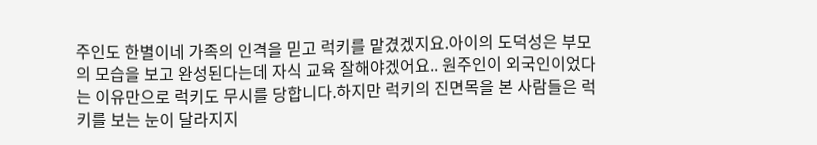주인도 한별이네 가족의 인격을 믿고 럭키를 맡겼겠지요.아이의 도덕성은 부모의 모습을 보고 완성된다는데 자식 교육 잘해야겠어요.. 원주인이 외국인이었다는 이유만으로 럭키도 무시를 당합니다.하지만 럭키의 진면목을 본 사람들은 럭키를 보는 눈이 달라지지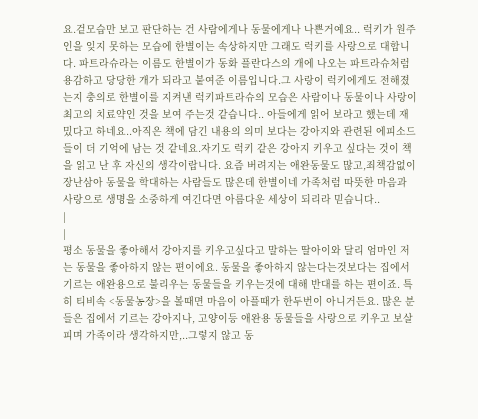요.겉모습만 보고 판단하는 건 사람에게나 동물에게나 나쁜거예요.. 럭키가 원주인을 잊지 못하는 모습에 한별이는 속상하지만 그래도 럭키를 사랑으로 대합니다. 파트라슈라는 이름도 한별이가 동화 플란다스의 개에 나오는 파트라슈처럼 용감하고 당당한 개가 되라고 붙여준 이름입니다.그 사랑이 럭키에게도 전해졌는지 충의로 한별이를 지켜낸 럭키파트라슈의 모습은 사람이나 동물이나 사랑이 최고의 치료약인 것을 보여 주는것 같습니다.. 아들에게 읽어 보라고 했는데 재밌다고 하네요..아직은 책에 담긴 내용의 의미 보다는 강아지와 관련된 에피소드들이 더 기억에 남는 것 같네요.자기도 럭키 같은 강아지 키우고 싶다는 것이 책을 읽고 난 후 자신의 생각이랍니다. 요즘 버려지는 애완동물도 많고,죄책감없이 장난삼아 동물을 학대하는 사람들도 많은데 한별이네 가족처럼 따뜻한 마음과 사랑으로 생명을 소중하게 여긴다면 아름다운 세상이 되리라 믿습니다..
|
|
평소 동물을 좋아해서 강아지를 키우고싶다고 말하는 딸아이와 달리 엄마인 저는 동물을 좋아하지 않는 편이에요. 동물을 좋아하지 않는다는것보다는 집에서 기르는 애완용으로 불리우는 동물들을 키우는것에 대해 반대를 하는 편이죠. 특히 티비속 <동물농장>을 볼때면 마음이 아플때가 한두번이 아니거든요. 많은 분들은 집에서 기르는 강아지나, 고양이등 애완용 동물들을 사랑으로 키우고 보살피며 가족이라 생각하지만,..그렇지 않고 동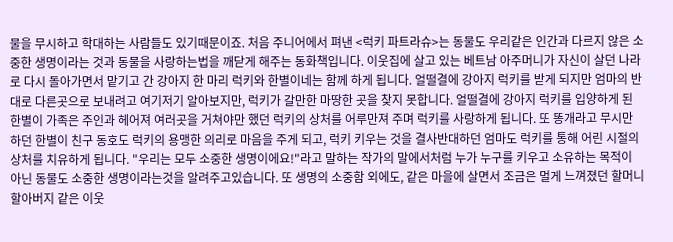물을 무시하고 학대하는 사람들도 있기때문이죠. 처음 주니어에서 펴낸 <럭키 파트라슈>는 동물도 우리같은 인간과 다르지 않은 소중한 생명이라는 것과 동물을 사랑하는법을 깨닫게 해주는 동화책입니다. 이웃집에 살고 있는 베트남 아주머니가 자신이 살던 나라로 다시 돌아가면서 맡기고 간 강아지 한 마리 럭키와 한별이네는 함께 하게 됩니다. 얼떨결에 강아지 럭키를 받게 되지만 엄마의 반대로 다른곳으로 보내려고 여기저기 알아보지만, 럭키가 갈만한 마땅한 곳을 찾지 못합니다. 얼떨결에 강아지 럭키를 입양하게 된 한별이 가족은 주인과 헤어져 여러곳을 거쳐야만 했던 럭키의 상처를 어루만져 주며 럭키를 사랑하게 됩니다. 또 똥개라고 무시만 하던 한별이 친구 동호도 럭키의 용맹한 의리로 마음을 주게 되고, 럭키 키우는 것을 결사반대하던 엄마도 럭키를 통해 어린 시절의 상처를 치유하게 됩니다. "우리는 모두 소중한 생명이에요!"라고 말하는 작가의 말에서처럼 누가 누구를 키우고 소유하는 목적이 아닌 동물도 소중한 생명이라는것을 알려주고있습니다. 또 생명의 소중함 외에도, 같은 마을에 살면서 조금은 멀게 느껴졌던 할머니 할아버지 같은 이웃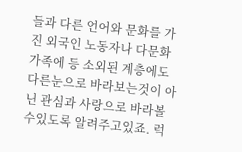들과 다른 언어와 문화를 가진 외국인 노동자나 다문화 가족에 등 소외된 계층에도 다른눈으로 바라보는것이 아닌 관심과 사랑으로 바라볼수있도록 알려주고있죠. 럭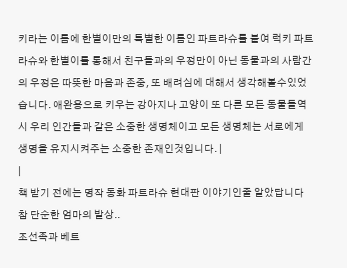키라는 이름에 한별이만의 특별한 이름인 파트라슈를 붙여 럭키 파트라슈와 한별이를 통해서 친구들과의 우정만이 아닌 동물과의 사람간의 우정은 따뜻한 마음과 존중, 또 배려심에 대해서 생각해볼수있었습니다. 애완용으로 키우는 강아지나 고양이 또 다른 모든 동물들역시 우리 인간들과 같은 소중한 생명체이고 모든 생명체는 서로에게 생명을 유지시켜주는 소중한 존재인것입니다. |
|
책 받기 전에는 명작 동화 파트라슈 현대판 이야기인줄 알았답니다 참 단순한 엄마의 발상..
조선족과 베트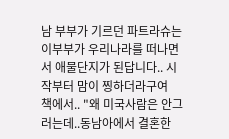남 부부가 기르던 파트라슈는 이부부가 우리나라를 떠나면서 애물단지가 된답니다.. 시작부터 맘이 찡하더라구여
책에서.. "왜 미국사람은 안그러는데..동남아에서 결혼한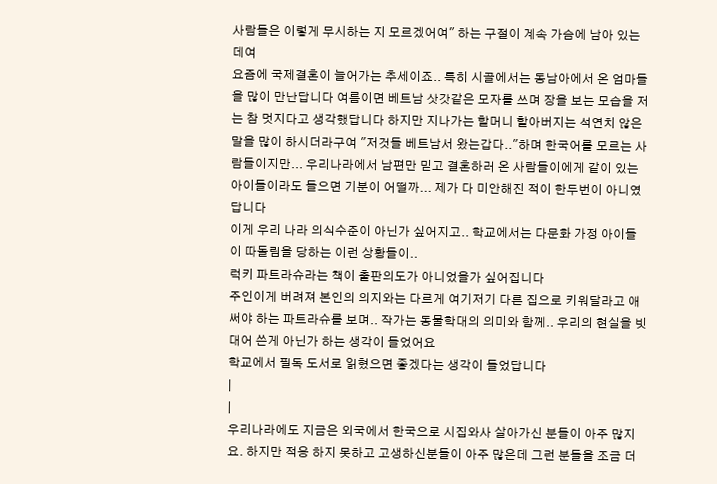사람들은 이렇게 무시하는 지 모르겠어여" 하는 구절이 계속 가슴에 남아 있는데여
요즘에 국제결혼이 늘어가는 추세이죠.. 특히 시골에서는 동남아에서 온 엄마들을 많이 만난답니다 여름이면 베트남 삿갓같은 모자를 쓰며 장을 보는 모습을 저는 참 멋지다고 생각했답니다 하지만 지나가는 할머니 할아버지는 석연치 않은 말을 많이 하시더라구여 "저것들 베트남서 왔는갑다.."하며 한국어를 모르는 사람들이지만... 우리나라에서 남편만 믿고 결혼하러 온 사람들이에게 같이 있는 아이들이라도 들으면 기분이 어떨까... 제가 다 미안해진 적이 한두번이 아니였답니다
이게 우리 나라 의식수준이 아닌가 싶어지고.. 학교에서는 다문화 가정 아이들이 따돌림을 당하는 이런 상황들이..
럭키 파트라슈라는 책이 출판의도가 아니었을가 싶어집니다
주인이게 버려져 본인의 의지와는 다르게 여기저기 다른 집으로 키워달라고 애써야 하는 파트라슈를 보며.. 작가는 동물학대의 의미와 함께.. 우리의 현실을 빗대어 쓴게 아닌가 하는 생각이 들었어요
학교에서 필독 도서로 읽혔으면 좋겠다는 생각이 들었답니다
|
|
우리나라에도 지금은 외국에서 한국으로 시집와사 살아가신 분들이 아주 많지요. 하지만 적응 하지 못하고 고생하신분들이 아주 많은데 그런 분들을 조금 더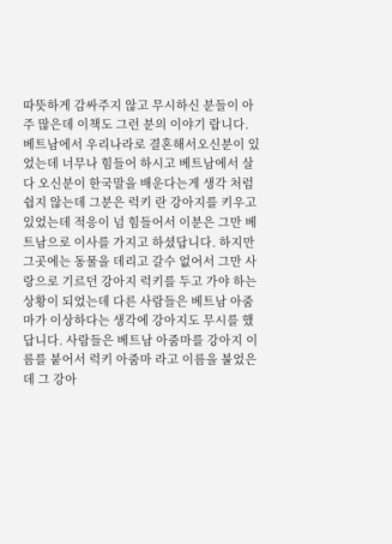따뜻하게 감싸주지 않고 무시하신 분들이 아주 많은데 이책도 그런 분의 이야기 랍니다. 베트남에서 우리나라로 결혼해서오신분이 있었는데 너무나 힘들어 하시고 베트남에서 살다 오신분이 한국말을 배운다는게 생각 처럼 쉽지 않는데 그분은 럭키 란 강아지를 키우고 있었는데 적응이 넘 힘들어서 이분은 그만 베트남으로 이사를 가지고 하셨답니다. 하지만 그곳에는 동물을 데리고 갈수 없어서 그만 사랑으로 기르던 강아지 럭키를 두고 가야 하는 상황이 되었는데 다른 사람들은 베트남 아줌마가 이상하다는 생각에 강아지도 무시를 했답니다. 사람들은 베트남 아줌마를 강아지 이름를 붙어서 럭키 아줌마 라고 이름을 불었은데 그 강아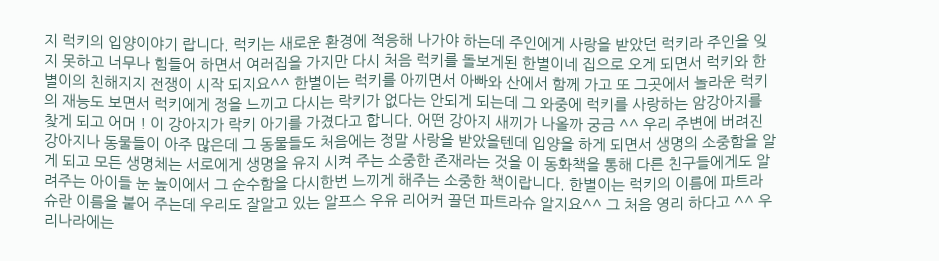지 럭키의 입양이야기 랍니다. 럭키는 새로운 환경에 적응해 나가야 하는데 주인에게 사랑을 받았던 럭키라 주인을 잊지 못하고 너무나 힘들어 하면서 여러집을 가지만 다시 처음 럭키를 돌보게된 한별이네 집으로 오게 되면서 럭키와 한별이의 친해지지 전쟁이 시작 되지요^^ 한별이는 럭키를 아끼면서 아빠와 산에서 함께 가고 또 그곳에서 놀라운 럭키의 재능도 보면서 럭키에게 정을 느끼고 다시는 락키가 없다는 안되게 되는데 그 와중에 럭키를 사랑하는 암강아지를 찾게 되고 어머 ! 이 강아지가 락키 아기를 가겼다고 합니다. 어떤 강아지 새끼가 나올까 궁금 ^^ 우리 주변에 버려진 강아지나 동물들이 아주 많은데 그 동물들도 처음에는 정말 사랑을 받았을텐데 입양을 하게 되면서 생명의 소중함을 알게 되고 모든 생명체는 서로에게 생명을 유지 시켜 주는 소중한 존재라는 것을 이 동화책을 통해 다른 친구들에게도 알려주는 아이들 눈 높이에서 그 순수함을 다시한번 느끼게 해주는 소중한 책이랍니다. 한별이는 럭키의 이름에 파트라슈란 이름을 붙어 주는데 우리도 잘알고 있는 알프스 우유 리어커 끌던 파트라슈 알지요^^ 그 처음 영리 하다고 ^^ 우리나라에는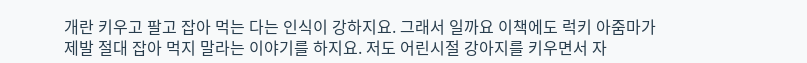개란 키우고 팔고 잡아 먹는 다는 인식이 강하지요. 그래서 일까요 이책에도 럭키 아줌마가 제발 절대 잡아 먹지 말라는 이야기를 하지요. 저도 어린시절 강아지를 키우면서 자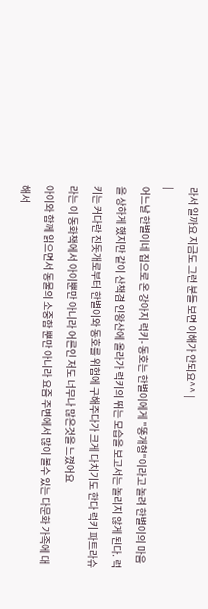라서 일까요 지금도 그런 분들 보면 이해가 안되요^^ |
|
어느날 한별이네 집으로 온 강아지 럭키- 동호는 한별이에게 "똥개형"이라고 놀려 한별이의 마음을 상하게 했지만 같이 산책겸 인왕산에 올라가 럭키의 뛰는 모습을 보고서는 놀리지 않게 된다. 럭키는 커다란 진돗개로부터 한별이와 동호를 위험에 구해주다가 크게 다치기도 한다 럭키 파트라슈라는 이 동화책에서 아이뿐만 아니라 어른인 저도 너무나 많은것을 느꼈어요
아이와 함께 읽으면서 동물의 소중함 뿐만 아니라 요즘 주변에서 많이 볼수 있는 다문화 가족에 대해서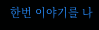한번 이야기를 나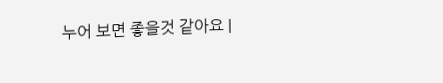누어 보면 좋을것 같아요 |